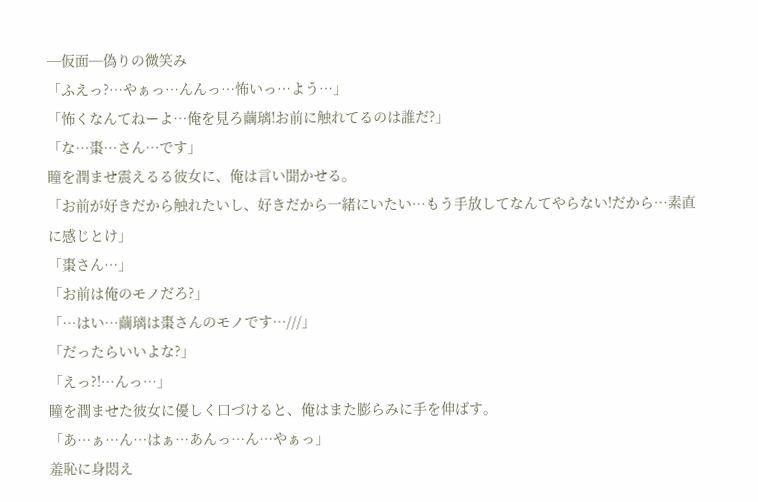─仮面─偽りの微笑み
「ふえっ?…やぁっ…んんっ…怖いっ…よう…」
「怖くなんてねーよ…俺を見ろ繭璃!お前に触れてるのは誰だ?」
「な…棗…さん…です」
瞳を潤ませ震えるる彼女に、俺は言い聞かせる。
「お前が好きだから触れたいし、好きだから一緒にいたい…もう手放してなんてやらない!だから…素直に感じとけ」
「棗さん…」
「お前は俺のモノだろ?」
「…はい…繭璃は棗さんのモノです…///」
「だったらいいよな?」
「えっ?!…んっ…」
瞳を潤ませた彼女に優しく口づけると、俺はまた膨らみに手を伸ばす。
「あ…ぁ…ん…はぁ…あんっ…ん…やぁっ」
羞恥に身悶え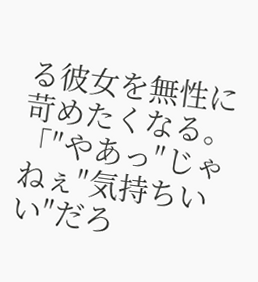る彼女を無性に苛めたくなる。
「″やあっ″じゃねぇ″気持ちいい″だろ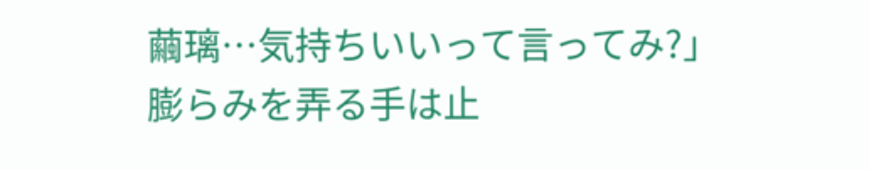繭璃…気持ちいいって言ってみ?」
膨らみを弄る手は止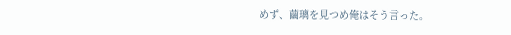めず、繭璃を見つめ俺はそう言った。